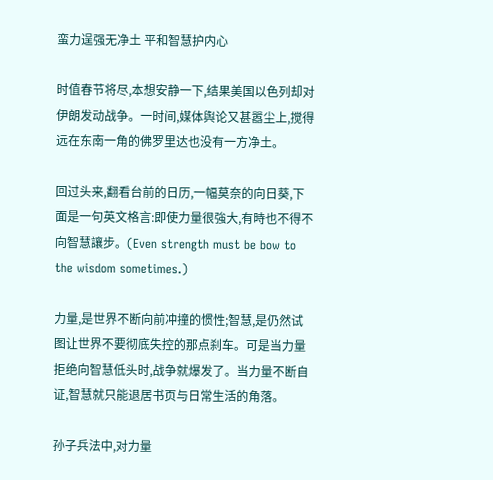蛮力逞强无净土 平和智慧护内心

时值春节将尽,本想安静一下,结果美国以色列却对伊朗发动战争。一时间,媒体舆论又甚嚣尘上,搅得远在东南一角的佛罗里达也没有一方净土。

回过头来,翻看台前的日历,一幅莫奈的向日葵,下面是一句英文格言:即使力量很強大,有時也不得不向智慧讓步。(Even strength must be bow to the wisdom sometimes.)

力量,是世界不断向前冲撞的惯性;智慧,是仍然试图让世界不要彻底失控的那点刹车。可是当力量拒绝向智慧低头时,战争就爆发了。当力量不断自证,智慧就只能退居书页与日常生活的角落。

孙子兵法中,对力量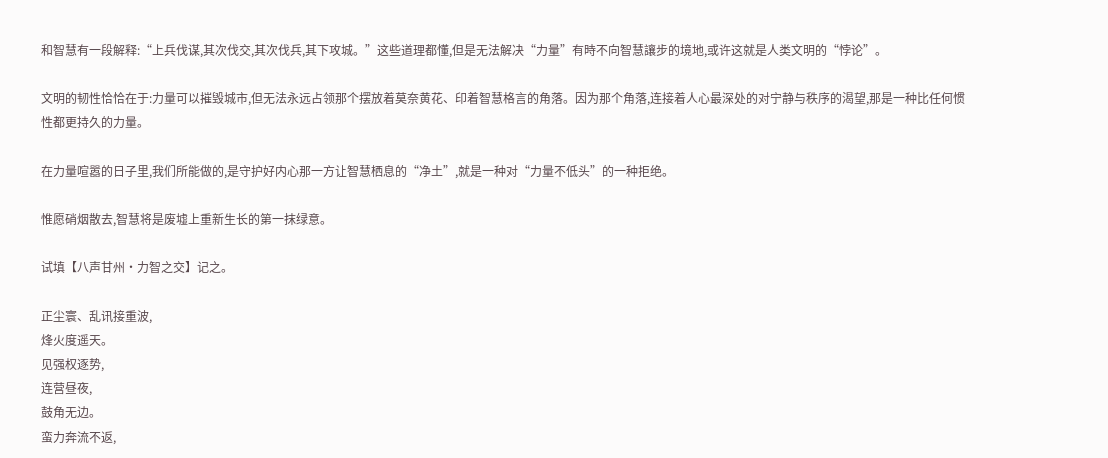和智慧有一段解释:“上兵伐谋,其次伐交,其次伐兵,其下攻城。”这些道理都懂,但是无法解决“力量”有時不向智慧讓步的境地,或许这就是人类文明的“悖论”。

文明的韧性恰恰在于:力量可以摧毁城市,但无法永远占领那个摆放着莫奈黄花、印着智慧格言的角落。因为那个角落,连接着人心最深处的对宁静与秩序的渴望,那是一种比任何惯性都更持久的力量。

在力量喧嚣的日子里,我们所能做的,是守护好内心那一方让智慧栖息的“净土”,就是一种对“力量不低头”的一种拒绝。

惟愿硝烟散去,智慧将是废墟上重新生长的第一抹绿意。

试填【八声甘州·力智之交】记之。

正尘寰、乱讯接重波,
烽火度遥天。
见强权逐势,
连营昼夜,
鼓角无边。
蛮力奔流不返,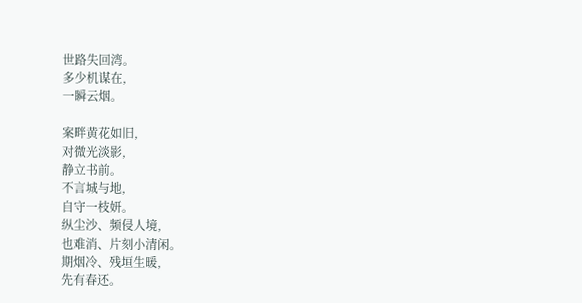世路失回湾。
多少机谋在,
一瞬云烟。

案畔黄花如旧,
对微光淡影,
静立书前。
不言城与地,
自守一枝妍。
纵尘沙、频侵人境,
也难消、片刻小清闲。
期烟冷、残垣生暖,
先有春还。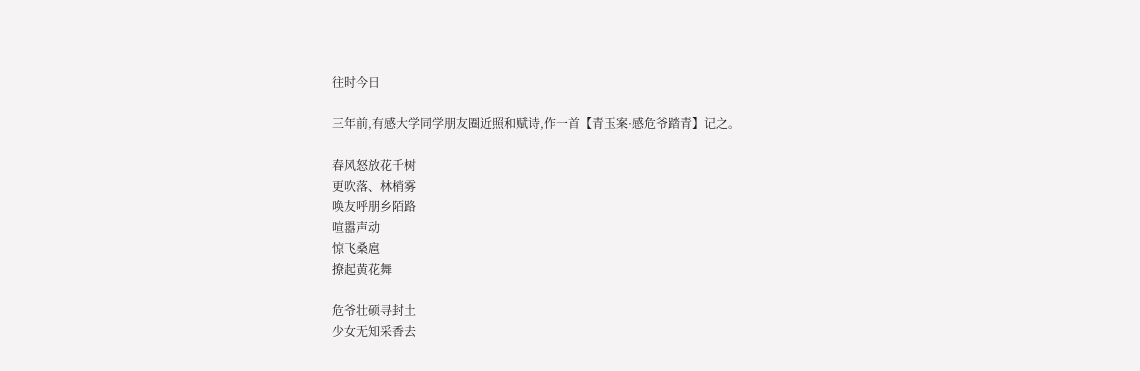往时今日

三年前,有感大学同学朋友圈近照和赋诗,作一首【青玉案·感危爷踏青】记之。

春风怒放花千树
更吹落、林梢雾
唤友呼朋乡陌路
喧嚣声动
惊飞桑扈
撩起黄花舞

危爷壮硕寻封土
少女无知采香去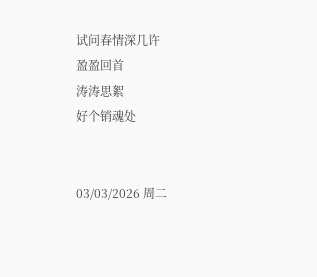试问春情深几许
盈盈回首
涛涛思絮
好个销魂处


03/03/2026 周二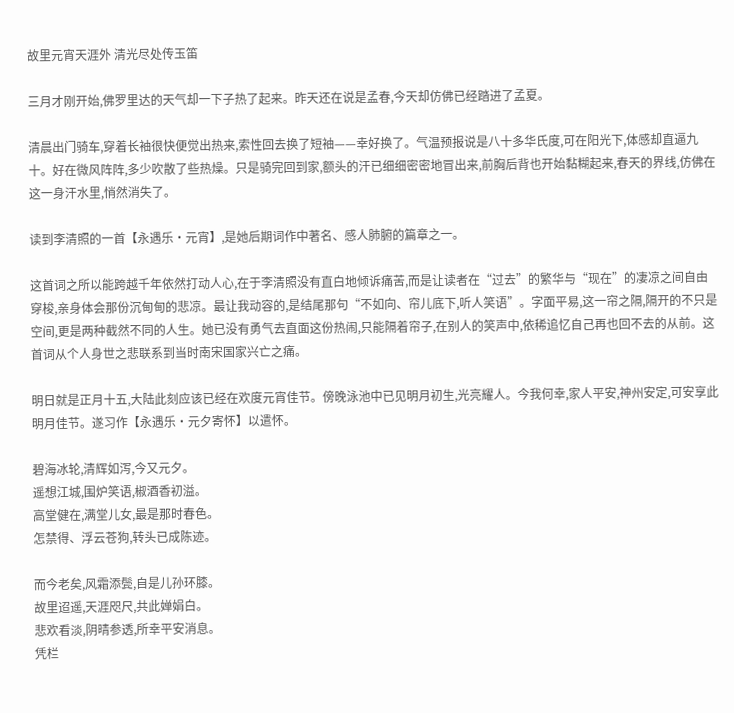故里元宵天涯外 清光尽处传玉笛

三月才刚开始,佛罗里达的天气却一下子热了起来。昨天还在说是孟春,今天却仿佛已经踏进了孟夏。

清晨出门骑车,穿着长袖很快便觉出热来,索性回去换了短袖——幸好换了。气温预报说是八十多华氏度,可在阳光下,体感却直逼九十。好在微风阵阵,多少吹散了些热燥。只是骑完回到家,额头的汗已细细密密地冒出来,前胸后背也开始黏糊起来,春天的界线,仿佛在这一身汗水里,悄然消失了。

读到李清照的一首【永遇乐·元宵】,是她后期词作中著名、感人肺腑的篇章之一。

这首词之所以能跨越千年依然打动人心,在于李清照没有直白地倾诉痛苦,而是让读者在“过去”的繁华与“现在”的凄凉之间自由穿梭,亲身体会那份沉甸甸的悲凉。最让我动容的,是结尾那句“不如向、帘儿底下,听人笑语”。字面平易,这一帘之隔,隔开的不只是空间,更是两种截然不同的人生。她已没有勇气去直面这份热闹,只能隔着帘子,在别人的笑声中,依稀追忆自己再也回不去的从前。这首词从个人身世之悲联系到当时南宋国家兴亡之痛。

明日就是正月十五,大陆此刻应该已经在欢度元宵佳节。傍晚泳池中已见明月初生,光亮耀人。今我何幸,家人平安,神州安定,可安享此明月佳节。遂习作【永遇乐·元夕寄怀】以遣怀。

碧海冰轮,清辉如泻,今又元夕。
遥想江城,围炉笑语,椒酒香初溢。
高堂健在,满堂儿女,最是那时春色。
怎禁得、浮云苍狗,转头已成陈迹。

而今老矣,风霜添鬓,自是儿孙环膝。
故里迢遥,天涯咫尺,共此婵娟白。
悲欢看淡,阴晴参透,所幸平安消息。
凭栏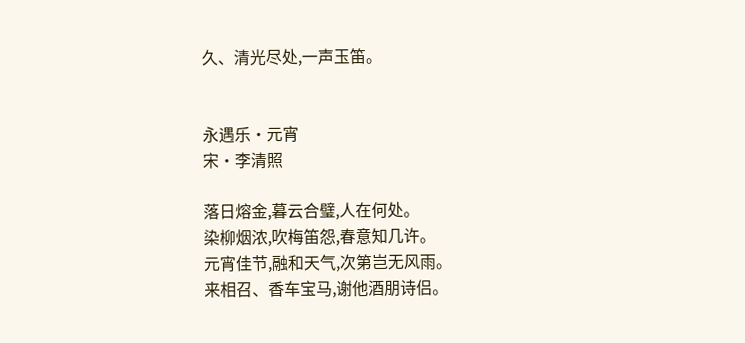久、清光尽处,一声玉笛。


永遇乐·元宵
宋·李清照

落日熔金,暮云合璧,人在何处。
染柳烟浓,吹梅笛怨,春意知几许。
元宵佳节,融和天气,次第岂无风雨。
来相召、香车宝马,谢他酒朋诗侣。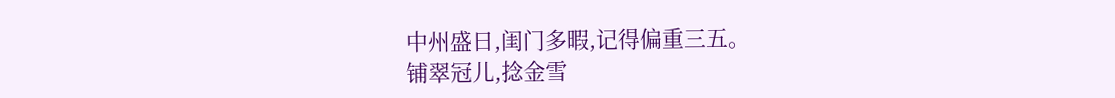中州盛日,闺门多暇,记得偏重三五。
铺翠冠儿,捻金雪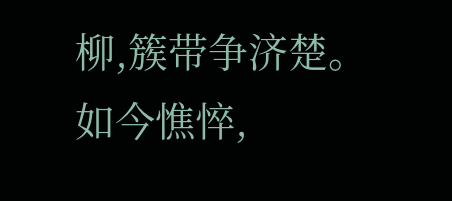柳,簇带争济楚。
如今憔悴,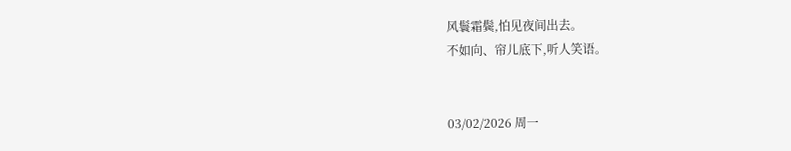风鬟霜鬓,怕见夜间出去。
不如向、帘儿底下,听人笑语。


03/02/2026 周一